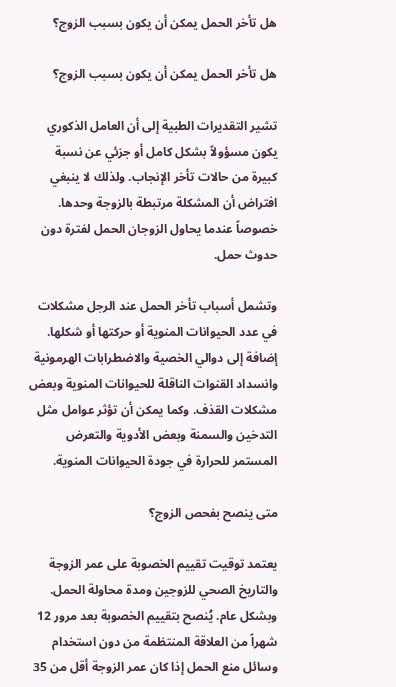هل تأخر الحمل يمكن أن يكون بسبب الزوج؟

هل تأخر الحمل يمكن أن يكون بسبب الزوج؟

تشير التقديرات الطبية إلى أن العامل الذكوري يكون مسؤولاً بشكل كامل أو جزئي عن نسبة كبيرة من حالات تأخر الإنجاب. ولذلك لا ينبغي افتراض أن المشكلة مرتبطة بالزوجة وحدها. خصوصاً عندما يحاول الزوجان الحمل لفترة دون حدوث حمل.

وتشمل أسباب تأخر الحمل عند الرجل مشكلات في عدد الحيوانات المنوية أو حركتها أو شكلها. إضافة إلى دوالي الخصية والاضطرابات الهرمونية وانسداد القنوات الناقلة للحيوانات المنوية وبعض مشكلات القذف. وكما يمكن أن تؤثر عوامل مثل التدخين والسمنة وبعض الأدوية والتعرض المستمر للحرارة في جودة الحيوانات المنوية.

متى ينصح بفحص الزوج؟

يعتمد توقيت تقييم الخصوبة على عمر الزوجة والتاريخ الصحي للزوجين ومدة محاولة الحمل. وبشكل عام. يُنصح بتقييم الخصوبة بعد مرور 12 شهراً من العلاقة المنتظمة من دون استخدام وسائل منع الحمل إذا كان عمر الزوجة أقل من 35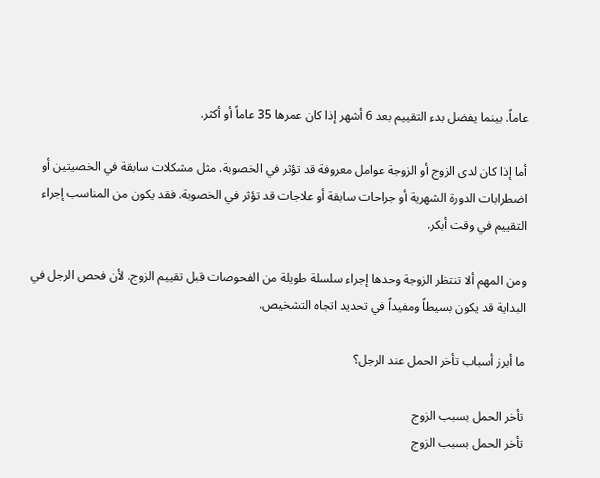عاماً. بينما يفضل بدء التقييم بعد 6 أشهر إذا كان عمرها 35 عاماً أو أكثر.

أما إذا كان لدى الزوج أو الزوجة عوامل معروفة قد تؤثر في الخصوبة. مثل مشكلات سابقة في الخصيتين أو اضطرابات الدورة الشهرية أو جراحات سابقة أو علاجات قد تؤثر في الخصوبة. فقد يكون من المناسب إجراء التقييم في وقت أبكر.

ومن المهم ألا تنتظر الزوجة وحدها إجراء سلسلة طويلة من الفحوصات قبل تقييم الزوج. لأن فحص الرجل في البداية قد يكون بسيطاً ومفيداً في تحديد اتجاه التشخيص.

ما أبرز أسباب تأخر الحمل عند الرجل؟

تأخر الحمل بسبب الزوج
تأخر الحمل بسبب الزوج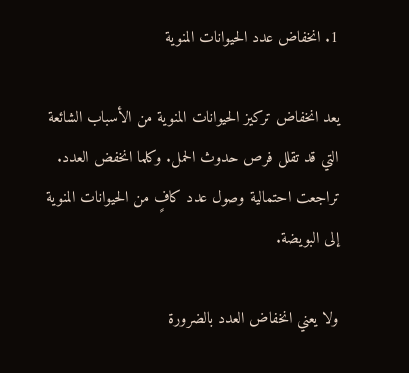1. انخفاض عدد الحيوانات المنوية

يعد انخفاض تركيز الحيوانات المنوية من الأسباب الشائعة التي قد تقلل فرص حدوث الحمل. وكلما انخفض العدد. تراجعت احتمالية وصول عدد كافٍ من الحيوانات المنوية إلى البويضة.

ولا يعني انخفاض العدد بالضرورة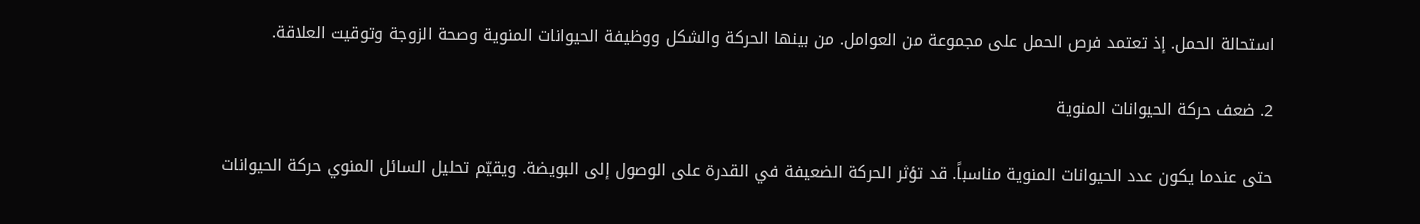استحالة الحمل. إذ تعتمد فرص الحمل على مجموعة من العوامل. من بينها الحركة والشكل ووظيفة الحيوانات المنوية وصحة الزوجة وتوقيت العلاقة.

2. ضعف حركة الحيوانات المنوية

حتى عندما يكون عدد الحيوانات المنوية مناسباً. قد تؤثر الحركة الضعيفة في القدرة على الوصول إلى البويضة. ويقيّم تحليل السائل المنوي حركة الحيوانات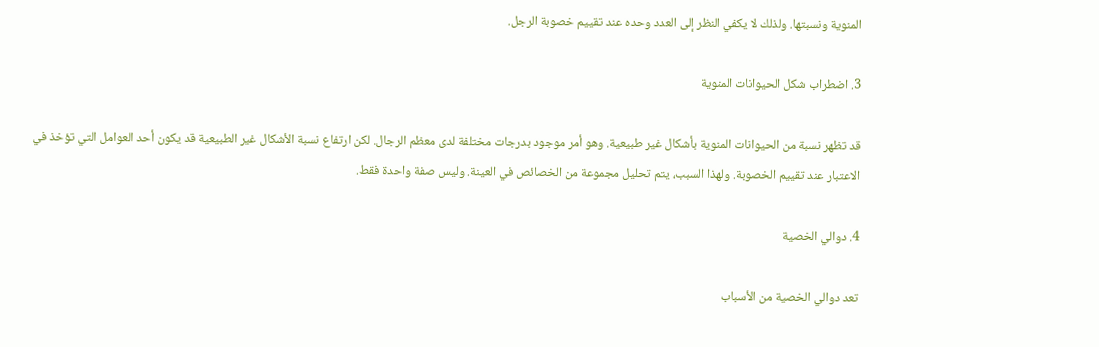المنوية ونسبتها. ولذلك لا يكفي النظر إلى العدد وحده عند تقييم خصوبة الرجل.

3. اضطراب شكل الحيوانات المنوية

قد تظهر نسبة من الحيوانات المنوية بأشكال غير طبيعية. وهو أمر موجود بدرجات مختلفة لدى معظم الرجال. لكن ارتفاع نسبة الأشكال غير الطبيعية قد يكون أحد العوامل التي تؤخذ في الاعتبار عند تقييم الخصوبة. ولهذا السبب، يتم تحليل مجموعة من الخصائص في العينة. وليس صفة واحدة فقط.

4. دوالي الخصية

تعد دوالي الخصية من الأسباب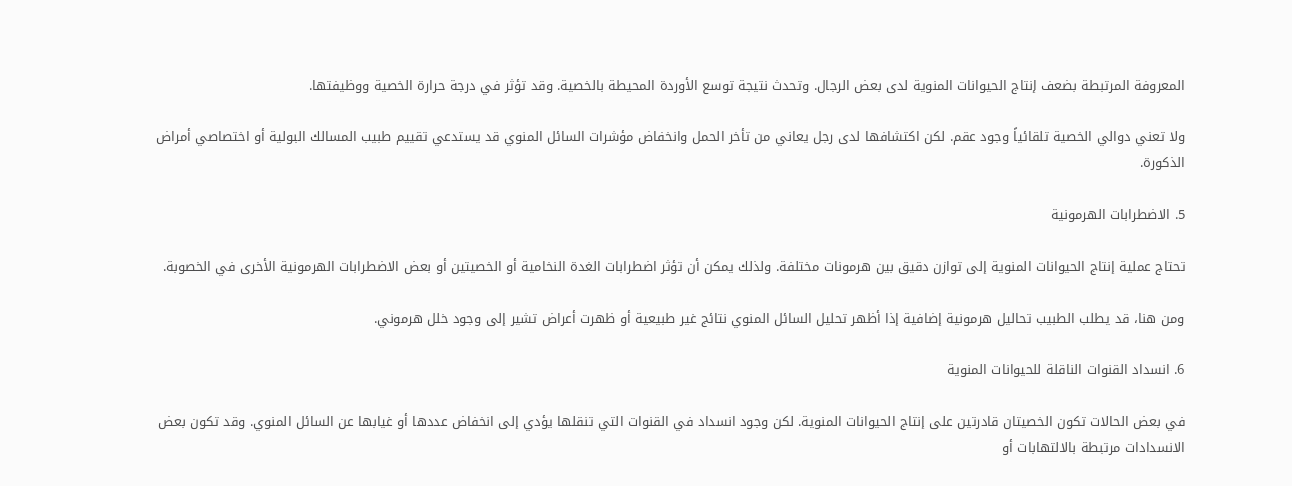المعروفة المرتبطة بضعف إنتاج الحيوانات المنوية لدى بعض الرجال. وتحدث نتيجة توسع الأوردة المحيطة بالخصية. وقد تؤثر في درجة حرارة الخصية ووظيفتها.

ولا تعني دوالي الخصية تلقائياً وجود عقم. لكن اكتشافها لدى رجل يعاني من تأخر الحمل وانخفاض مؤشرات السائل المنوي قد يستدعي تقييم طبيب المسالك البولية أو اختصاصي أمراض الذكورة.

5. الاضطرابات الهرمونية

تحتاج عملية إنتاج الحيوانات المنوية إلى توازن دقيق بين هرمونات مختلفة. ولذلك يمكن أن تؤثر اضطرابات الغدة النخامية أو الخصيتين أو بعض الاضطرابات الهرمونية الأخرى في الخصوبة.

ومن هنا، قد يطلب الطبيب تحاليل هرمونية إضافية إذا أظهر تحليل السائل المنوي نتائج غير طبيعية أو ظهرت أعراض تشير إلى وجود خلل هرموني.

6. انسداد القنوات الناقلة للحيوانات المنوية

في بعض الحالات تكون الخصيتان قادرتين على إنتاج الحيوانات المنوية. لكن وجود انسداد في القنوات التي تنقلها يؤدي إلى انخفاض عددها أو غيابها عن السائل المنوي. وقد تكون بعض الانسدادات مرتبطة بالالتهابات أو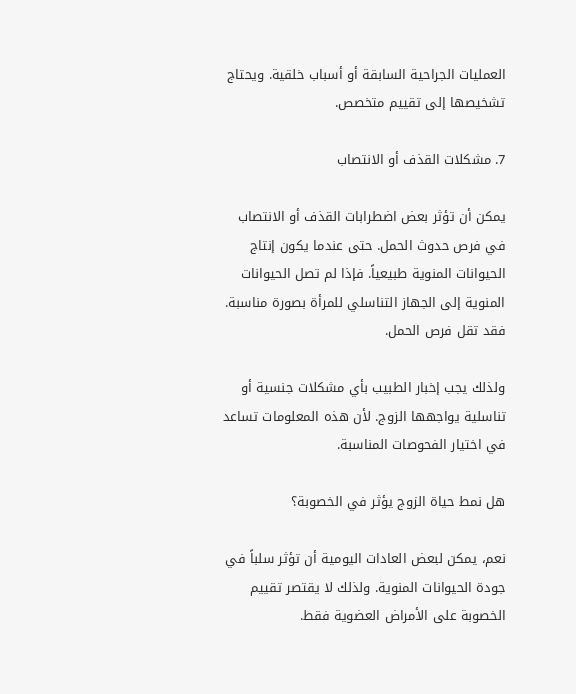العمليات الجراحية السابقة أو أسباب خلقية. ويحتاج تشخيصها إلى تقييم متخصص.

7. مشكلات القذف أو الانتصاب

يمكن أن تؤثر بعض اضطرابات القذف أو الانتصاب في فرص حدوث الحمل. حتى عندما يكون إنتاج الحيوانات المنوية طبيعياً. فإذا لم تصل الحيوانات المنوية إلى الجهاز التناسلي للمرأة بصورة مناسبة. فقد تقل فرص الحمل.

ولذلك يجب إخبار الطبيب بأي مشكلات جنسية أو تناسلية يواجهها الزوج. لأن هذه المعلومات تساعد في اختيار الفحوصات المناسبة.

هل نمط حياة الزوج يؤثر في الخصوبة؟

نعم، يمكن لبعض العادات اليومية أن تؤثر سلباً في جودة الحيوانات المنوية. ولذلك لا يقتصر تقييم الخصوبة على الأمراض العضوية فقط.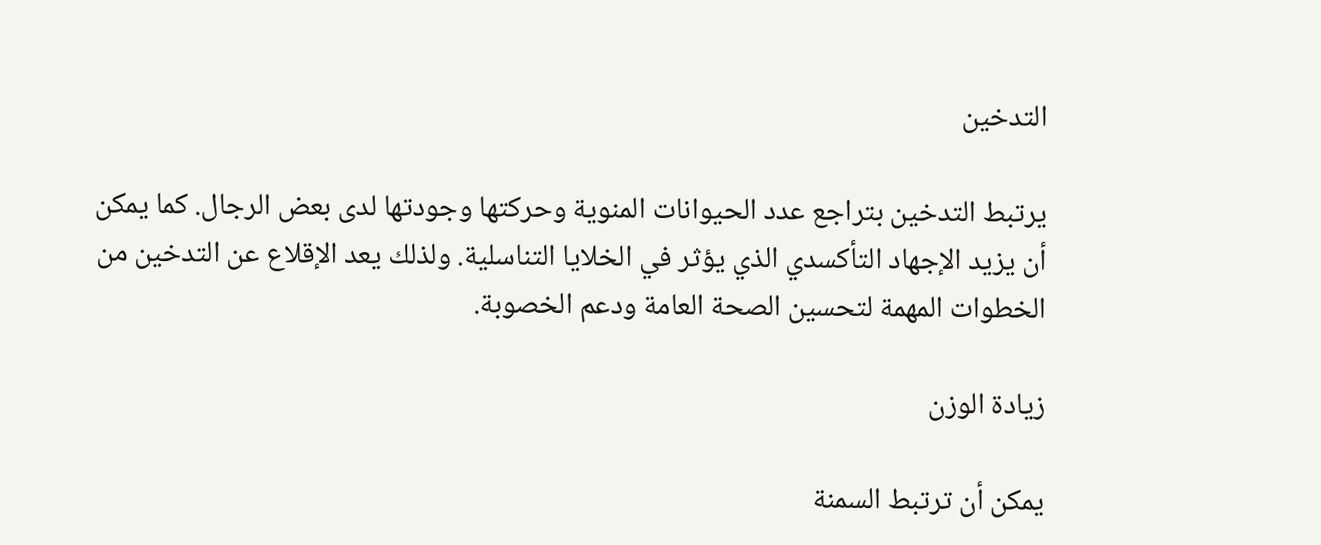التدخين

يرتبط التدخين بتراجع عدد الحيوانات المنوية وحركتها وجودتها لدى بعض الرجال. كما يمكن أن يزيد الإجهاد التأكسدي الذي يؤثر في الخلايا التناسلية. ولذلك يعد الإقلاع عن التدخين من الخطوات المهمة لتحسين الصحة العامة ودعم الخصوبة.

زيادة الوزن

يمكن أن ترتبط السمنة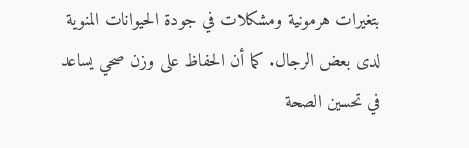بتغيرات هرمونية ومشكلات في جودة الحيوانات المنوية لدى بعض الرجال. كما أن الحفاظ على وزن صحي يساعد في تحسين الصحة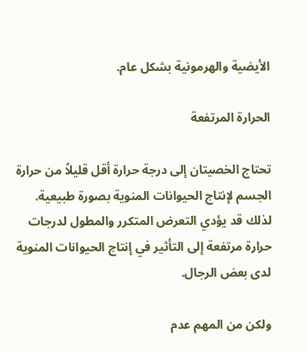الأيضية والهرمونية بشكل عام.

الحرارة المرتفعة

تحتاج الخصيتان إلى درجة حرارة أقل قليلاً من حرارة الجسم لإنتاج الحيوانات المنوية بصورة طبيعية. لذلك قد يؤدي التعرض المتكرر والمطول لدرجات حرارة مرتفعة إلى التأثير في إنتاج الحيوانات المنوية لدى بعض الرجال.

ولكن من المهم عدم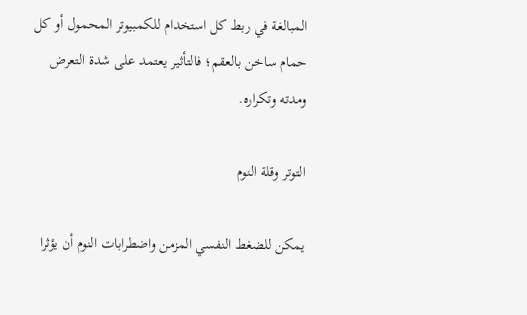المبالغة في ربط كل استخدام للكمبيوتر المحمول أو كل حمام ساخن بالعقم؛ فالتأثير يعتمد على شدة التعرض ومدته وتكراره.

التوتر وقلة النوم

يمكن للضغط النفسي المزمن واضطرابات النوم أن يؤثرا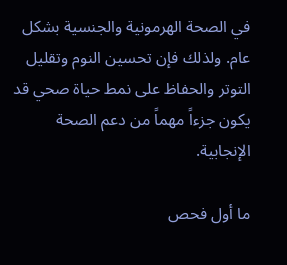في الصحة الهرمونية والجنسية بشكل عام. ولذلك فإن تحسين النوم وتقليل التوتر والحفاظ على نمط حياة صحي قد يكون جزءاً مهماً من دعم الصحة الإنجابية.

ما أول فحص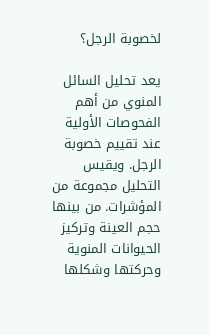لخصوبة الرجل؟

يعد تحليل السائل المنوي من أهم الفحوصات الأولية عند تقييم خصوبة الرجل. ويقيس التحليل مجموعة من المؤشرات. من بينها حجم العينة وتركيز الحيوانات المنوية وحركتها وشكلها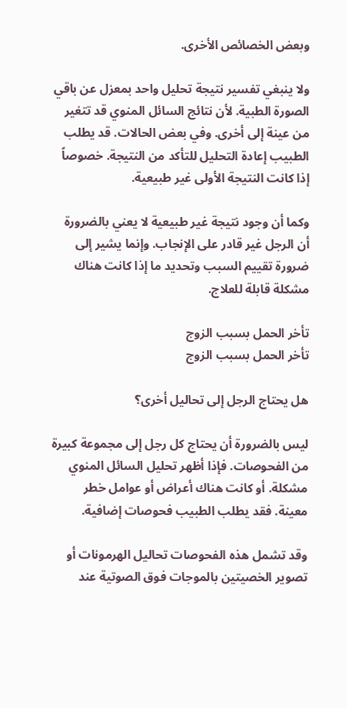وبعض الخصائص الأخرى.

ولا ينبغي تفسير نتيجة تحليل واحد بمعزل عن باقي الصورة الطبية. لأن نتائج السائل المنوي قد تتغير من عينة إلى أخرى. وفي بعض الحالات. قد يطلب الطبيب إعادة التحليل للتأكد من النتيجة. خصوصاً إذا كانت النتيجة الأولى غير طبيعية.

وكما أن وجود نتيجة غير طبيعية لا يعني بالضرورة أن الرجل غير قادر على الإنجاب. وإنما يشير إلى ضرورة تقييم السبب وتحديد ما إذا كانت هناك مشكلة قابلة للعلاج.

تأخر الحمل بسبب الزوج
تأخر الحمل بسبب الزوج

هل يحتاج الرجل إلى تحاليل أخرى؟

ليس بالضرورة أن يحتاج كل رجل إلى مجموعة كبيرة من الفحوصات. فإذا أظهر تحليل السائل المنوي مشكلة. أو كانت هناك أعراض أو عوامل خطر معينة. فقد يطلب الطبيب فحوصات إضافية.

وقد تشمل هذه الفحوصات تحاليل الهرمونات أو تصوير الخصيتين بالموجات فوق الصوتية عند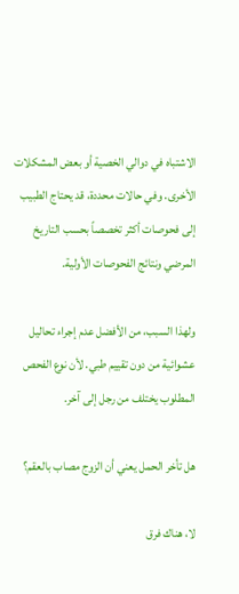الاشتباه في دوالي الخصية أو بعض المشكلات الأخرى. وفي حالات محددة، قد يحتاج الطبيب إلى فحوصات أكثر تخصصاً بحسب التاريخ المرضي ونتائج الفحوصات الأولية.

ولهذا السبب، من الأفضل عدم إجراء تحاليل عشوائية من دون تقييم طبي. لأن نوع الفحص المطلوب يختلف من رجل إلى آخر.

هل تأخر الحمل يعني أن الزوج مصاب بالعقم؟

لا، هناك فرق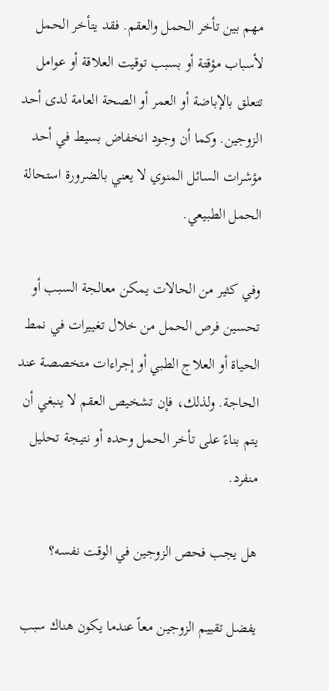مهم بين تأخر الحمل والعقم. فقد يتأخر الحمل لأسباب مؤقتة أو بسبب توقيت العلاقة أو عوامل تتعلق بالإباضة أو العمر أو الصحة العامة لدى أحد الزوجين. وكما أن وجود انخفاض بسيط في أحد مؤشرات السائل المنوي لا يعني بالضرورة استحالة الحمل الطبيعي.

وفي كثير من الحالات يمكن معالجة السبب أو تحسين فرص الحمل من خلال تغييرات في نمط الحياة أو العلاج الطبي أو إجراءات متخصصة عند الحاجة. ولذلك، فإن تشخيص العقم لا ينبغي أن يتم بناءً على تأخر الحمل وحده أو نتيجة تحليل منفرد.

هل يجب فحص الزوجين في الوقت نفسه؟

يفضل تقييم الزوجين معاً عندما يكون هناك سبب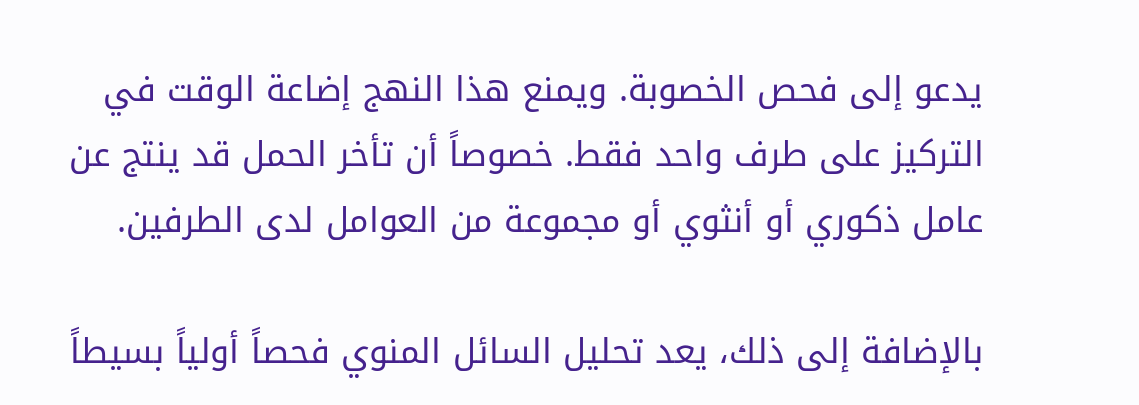يدعو إلى فحص الخصوبة. ويمنع هذا النهج إضاعة الوقت في التركيز على طرف واحد فقط. خصوصاً أن تأخر الحمل قد ينتج عن عامل ذكوري أو أنثوي أو مجموعة من العوامل لدى الطرفين.

بالإضافة إلى ذلك، يعد تحليل السائل المنوي فحصاً أولياً بسيطاً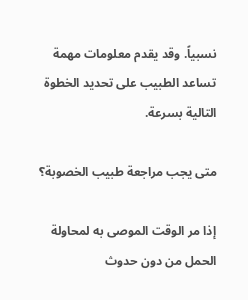نسبياً. وقد يقدم معلومات مهمة تساعد الطبيب على تحديد الخطوة التالية بسرعة.

متى يجب مراجعة طبيب الخصوبة؟

إذا مر الوقت الموصى به لمحاولة الحمل من دون حدوث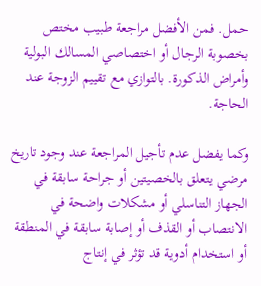حمل. فمن الأفضل مراجعة طبيب مختص بخصوبة الرجال أو اختصاصي المسالك البولية وأمراض الذكورة. بالتوازي مع تقييم الزوجة عند الحاجة.

وكما يفضل عدم تأجيل المراجعة عند وجود تاريخ مرضي يتعلق بالخصيتين أو جراحة سابقة في الجهاز التناسلي أو مشكلات واضحة في الانتصاب أو القذف أو إصابة سابقة في المنطقة أو استخدام أدوية قد تؤثر في إنتاج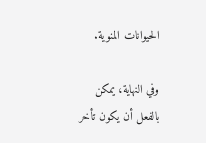الحيوانات المنوية.

وفي النهاية، يمكن بالفعل أن يكون تأخر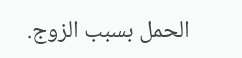الحمل بسبب الزوج.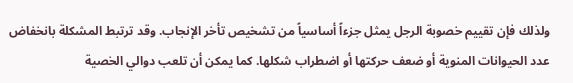ولذلك فإن تقييم خصوبة الرجل يمثل جزءاً أساسياً من تشخيص تأخر الإنجاب. وقد ترتبط المشكلة بانخفاض عدد الحيوانات المنوية أو ضعف حركتها أو اضطراب شكلها. كما يمكن أن تلعب دوالي الخصية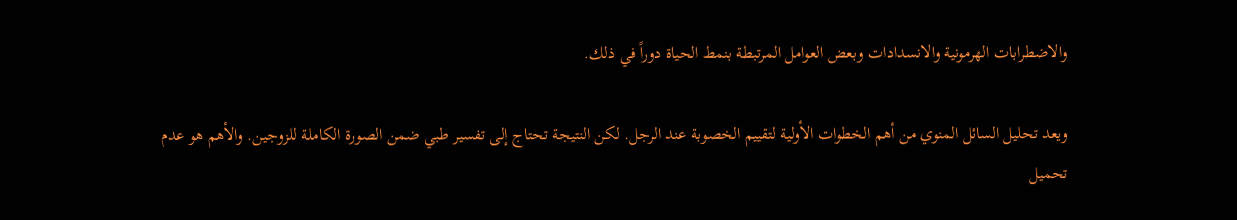والاضطرابات الهرمونية والانسدادات وبعض العوامل المرتبطة بنمط الحياة دوراً في ذلك.

ويعد تحليل السائل المنوي من أهم الخطوات الأولية لتقييم الخصوبة عند الرجل. لكن النتيجة تحتاج إلى تفسير طبي ضمن الصورة الكاملة للزوجين. والأهم هو عدم تحميل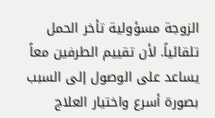الزوجة مسؤولية تأخر الحمل تلقائياً. لأن تقييم الطرفين معاً يساعد على الوصول إلى السبب بصورة أسرع واختيار العلاج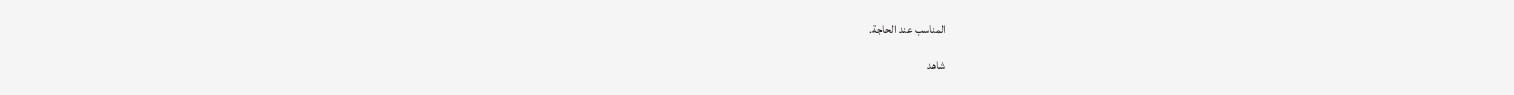المناسب عند الحاجة.

شاهد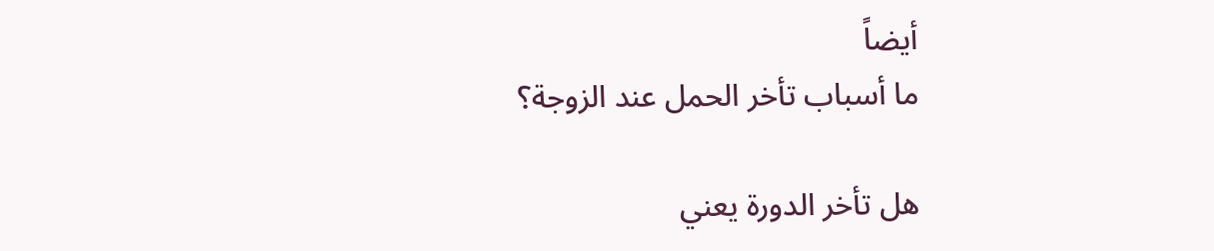أيضاً
ما أسباب تأخر الحمل عند الزوجة؟

هل تأخر الدورة يعني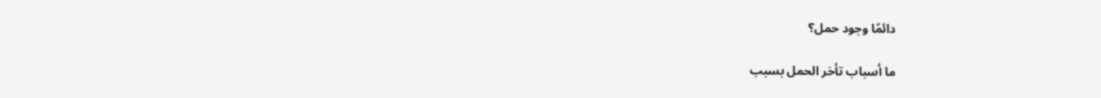دائمًا وجود حمل؟

ما أسباب تأخر الحمل بسبب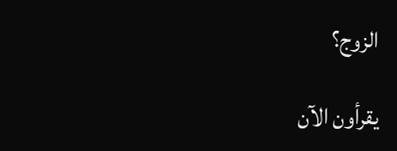الزوج؟

يقرأون الآن